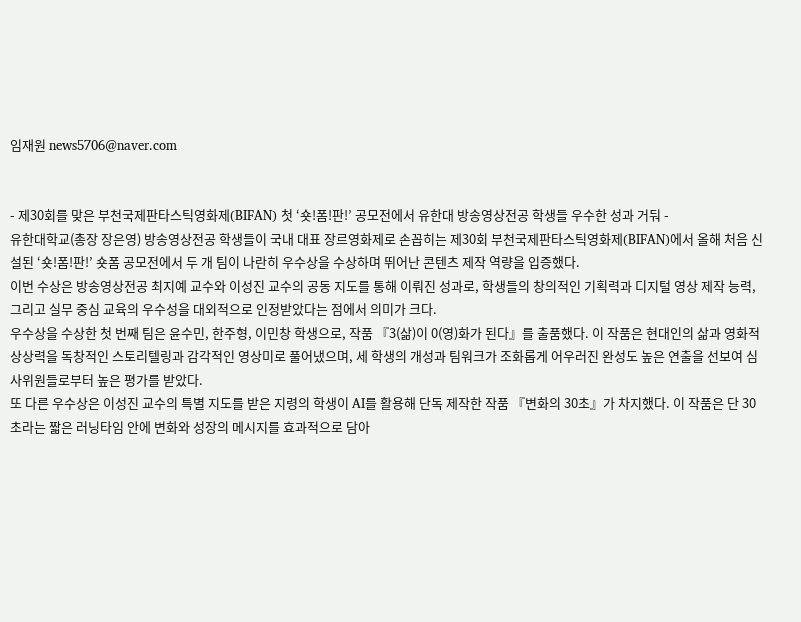임재원 news5706@naver.com


- 제30회를 맞은 부천국제판타스틱영화제(BIFAN) 첫 ‘숏!폼!판!’ 공모전에서 유한대 방송영상전공 학생들 우수한 성과 거둬 -
유한대학교(총장 장은영) 방송영상전공 학생들이 국내 대표 장르영화제로 손꼽히는 제30회 부천국제판타스틱영화제(BIFAN)에서 올해 처음 신설된 ‘숏!폼!판!’ 숏폼 공모전에서 두 개 팀이 나란히 우수상을 수상하며 뛰어난 콘텐츠 제작 역량을 입증했다.
이번 수상은 방송영상전공 최지예 교수와 이성진 교수의 공동 지도를 통해 이뤄진 성과로, 학생들의 창의적인 기획력과 디지털 영상 제작 능력, 그리고 실무 중심 교육의 우수성을 대외적으로 인정받았다는 점에서 의미가 크다.
우수상을 수상한 첫 번째 팀은 윤수민, 한주형, 이민창 학생으로, 작품 『3(삶)이 0(영)화가 된다』를 출품했다. 이 작품은 현대인의 삶과 영화적 상상력을 독창적인 스토리텔링과 감각적인 영상미로 풀어냈으며, 세 학생의 개성과 팀워크가 조화롭게 어우러진 완성도 높은 연출을 선보여 심사위원들로부터 높은 평가를 받았다.
또 다른 우수상은 이성진 교수의 특별 지도를 받은 지령의 학생이 AI를 활용해 단독 제작한 작품 『변화의 30초』가 차지했다. 이 작품은 단 30초라는 짧은 러닝타임 안에 변화와 성장의 메시지를 효과적으로 담아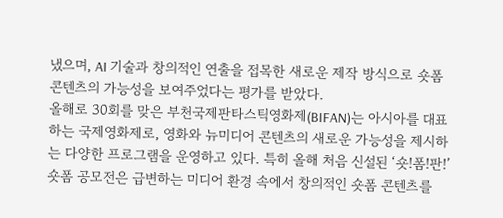냈으며, AI 기술과 창의적인 연출을 접목한 새로운 제작 방식으로 숏폼 콘텐츠의 가능성을 보여주었다는 평가를 받았다.
올해로 30회를 맞은 부천국제판타스틱영화제(BIFAN)는 아시아를 대표하는 국제영화제로, 영화와 뉴미디어 콘텐츠의 새로운 가능성을 제시하는 다양한 프로그램을 운영하고 있다. 특히 올해 처음 신설된 ‘숏!폼!판!’ 숏폼 공모전은 급변하는 미디어 환경 속에서 창의적인 숏폼 콘텐츠를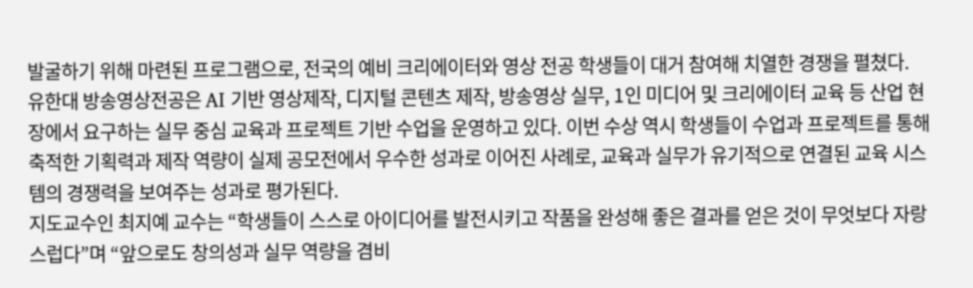발굴하기 위해 마련된 프로그램으로, 전국의 예비 크리에이터와 영상 전공 학생들이 대거 참여해 치열한 경쟁을 펼쳤다.
유한대 방송영상전공은 AI 기반 영상제작, 디지털 콘텐츠 제작, 방송영상 실무, 1인 미디어 및 크리에이터 교육 등 산업 현장에서 요구하는 실무 중심 교육과 프로젝트 기반 수업을 운영하고 있다. 이번 수상 역시 학생들이 수업과 프로젝트를 통해 축적한 기획력과 제작 역량이 실제 공모전에서 우수한 성과로 이어진 사례로, 교육과 실무가 유기적으로 연결된 교육 시스템의 경쟁력을 보여주는 성과로 평가된다.
지도교수인 최지예 교수는 “학생들이 스스로 아이디어를 발전시키고 작품을 완성해 좋은 결과를 얻은 것이 무엇보다 자랑스럽다”며 “앞으로도 창의성과 실무 역량을 겸비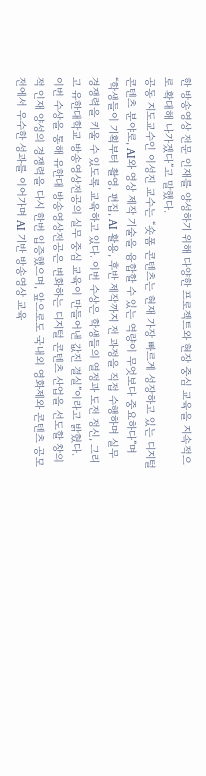한 방송영상 전문 인재를 양성하기 위해 다양한 프로젝트와 현장 중심 교육을 지속적으로 확대해 나가겠다”고 말했다.
공동 지도교수인 이성진 교수는 “숏폼 콘텐츠는 현재 가장 빠르게 성장하고 있는 디지털 콘텐츠 분야로, AI와 영상 제작 기술을 융합할 수 있는 역량이 무엇보다 중요하다”며 “학생들이 기획부터 촬영, 편집, AI 활용, 후반 제작까지 전 과정을 직접 수행하며 실무 경쟁력을 키울 수 있도록 교육하고 있다. 이번 수상은 학생들의 열정과 도전 정신, 그리고 유한대학교 방송영상전공의 실무 중심 교육이 만들어낸 값진 결실”이라고 밝혔다.
이번 수상을 통해 유한대 방송영상전공은 변화하는 디지털 콘텐츠 산업을 선도할 창의적 인재 양성의 경쟁력을 다시 한번 입증했으며, 앞으로도 국내외 영화제와 콘텐츠 공모전에서 우수한 성과를 이어가며 AI 기반 방송영상 교육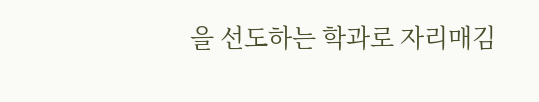을 선도하는 학과로 자리매김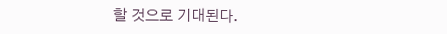할 것으로 기대된다.